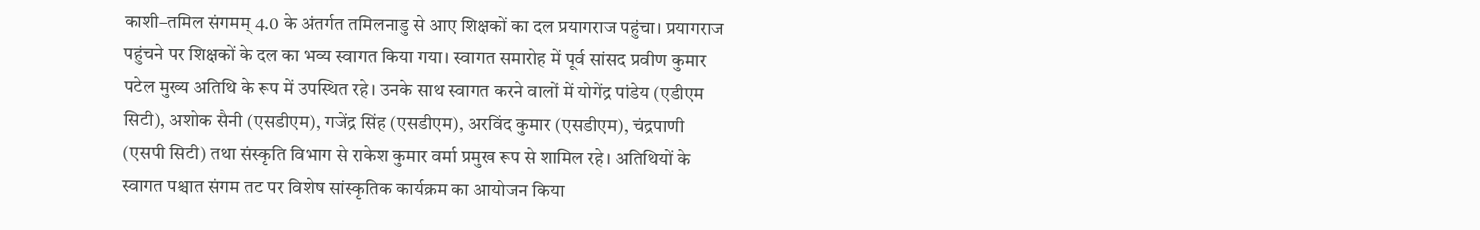काशी–तमिल संगमम् 4.0 के अंतर्गत तमिलनाडु से आए शिक्षकों का दल प्रयागराज पहुंचा। प्रयागराज पहुंचने पर शिक्षकों के दल का भव्य स्वागत किया गया। स्वागत समारोह में पूर्व सांसद प्रवीण कुमार पटेल मुख्य अतिथि के रूप में उपस्थित रहे। उनके साथ स्वागत करने वालों में योगेंद्र पांडेय (एडीएम सिटी), अशोक सैनी (एसडीएम), गजेंद्र सिंह (एसडीएम), अरविंद कुमार (एसडीएम), चंद्रपाणी (एसपी सिटी) तथा संस्कृति विभाग से राकेश कुमार वर्मा प्रमुख रूप से शामिल रहे। अतिथियों के स्वागत पश्चात संगम तट पर विशेष सांस्कृतिक कार्यक्रम का आयोजन किया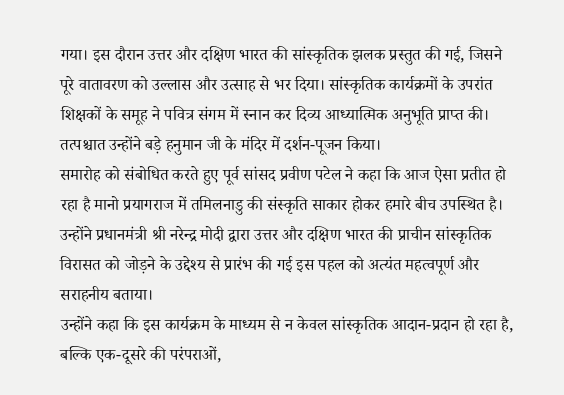गया। इस दौरान उत्तर और दक्षिण भारत की सांस्कृतिक झलक प्रस्तुत की गई, जिसने पूरे वातावरण को उल्लास और उत्साह से भर दिया। सांस्कृतिक कार्यक्रमों के उपरांत शिक्षकों के समूह ने पवित्र संगम में स्नान कर दिव्य आध्यात्मिक अनुभूति प्राप्त की। तत्पश्चात उन्होंने बड़े हनुमान जी के मंदिर में दर्शन-पूजन किया।
समारोह को संबोधित करते हुए पूर्व सांसद प्रवीण पटेल ने कहा कि आज ऐसा प्रतीत हो रहा है मानो प्रयागराज में तमिलनाडु की संस्कृति साकार होकर हमारे बीच उपस्थित है। उन्होंने प्रधानमंत्री श्री नरेन्द्र मोदी द्वारा उत्तर और दक्षिण भारत की प्राचीन सांस्कृतिक विरासत को जोड़ने के उद्देश्य से प्रारंभ की गई इस पहल को अत्यंत महत्वपूर्ण और सराहनीय बताया।
उन्होंने कहा कि इस कार्यक्रम के माध्यम से न केवल सांस्कृतिक आदान-प्रदान हो रहा है, बल्कि एक-दूसरे की परंपराओं,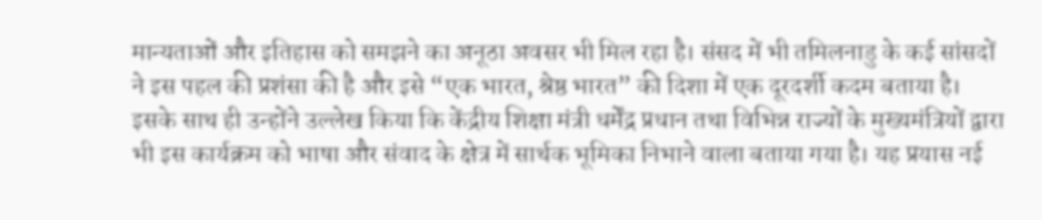मान्यताओं और इतिहास को समझने का अनूठा अवसर भी मिल रहा है। संसद में भी तमिलनाडु के कई सांसदों ने इस पहल की प्रशंसा की है और इसे “एक भारत, श्रेष्ठ भारत” की दिशा में एक दूरदर्शी कदम बताया है।
इसके साथ ही उन्होंने उल्लेख किया कि केंद्रीय शिक्षा मंत्री धर्मेंद्र प्रधान तथा विभिन्न राज्यों के मुख्यमंत्रियों द्वारा भी इस कार्यक्रम को भाषा और संवाद के क्षेत्र में सार्थक भूमिका निभाने वाला बताया गया है। यह प्रयास नई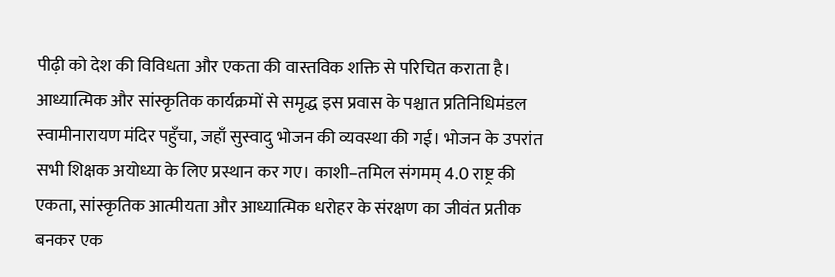पीढ़ी को देश की विविधता और एकता की वास्तविक शक्ति से परिचित कराता है।
आध्यात्मिक और सांस्कृतिक कार्यक्रमों से समृद्ध इस प्रवास के पश्चात प्रतिनिधिमंडल स्वामीनारायण मंदिर पहुँचा, जहाँ सुस्वादु भोजन की व्यवस्था की गई। भोजन के उपरांत सभी शिक्षक अयोध्या के लिए प्रस्थान कर गए। काशी–तमिल संगमम् 4.0 राष्ट्र की एकता, सांस्कृतिक आत्मीयता और आध्यात्मिक धरोहर के संरक्षण का जीवंत प्रतीक बनकर एक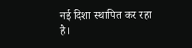नई दिशा स्थापित कर रहा है।